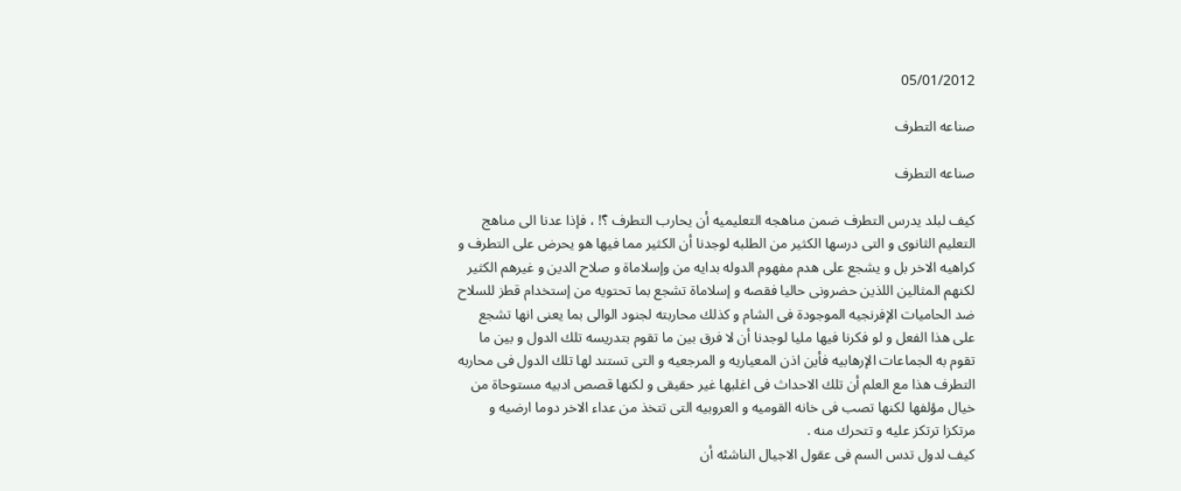05/01/2012

صناعه التطرف

صناعه التطرف

كيف لبلد يدرس التطرف ضمن مناهجه التعليميه أن يحارب التطرف ؟ّ! ، فإذا عدنا الى مناهج التعليم الثانوى و التى درسها الكثير من الطلبه لوجدنا أن الكثير مما فيها هو يحرض على التطرف و كراهيه الاخر بل و يشجع على هدم مفهوم الدوله بدايه من وإسلاماة و صلاح الدين و غيرهم الكثير لكنهم المثالين اللذين حضرونى حاليا فقصه و إسلاماة تشجع بما تحتويه من إستخدام قطز للسلاح ضد الحاميات الإفرنجيه الموجودة فى الشام و كذلك محاربته لجنود الوالى بما يعنى انها تشجع على هذا الفعل و لو فكرنا فيها مليا لوجدنا أن لا فرق بين ما تقوم بتدريسه تلك الدول و بين ما تقوم به الجماعات الإرهابيه فأين اذن المعياريه و المرجعيه و التى تستند لها تلك الدول فى محاربه التطرف هذا مع العلم أن تلك الاحداث فى اغلبها غير حقيقى و لكنها قصص ادبيه مستوحاة من خيال مؤلفها لكنها تصب فى خانه القوميه و العروبيه التى تتخذ من عداء الاخر دوما ارضيه و مرتكزا ترتكز عليه و تتحرك منه .
كيف لدول تدس السم فى عقول الاجيال الناشئه أن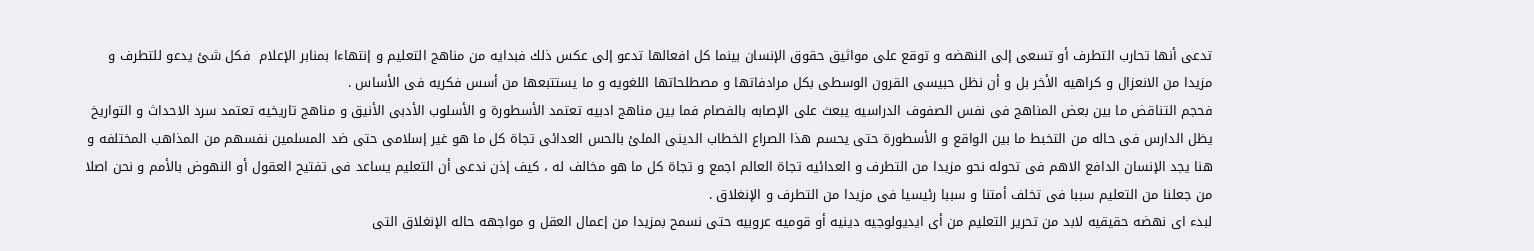تدعى أنها تحارب التطرف أو تسعى إلى النهضه و توقع على مواثيق حقوق الإنسان بينما كل افعالها تدعو إلى عكس ذلك فبدايه من مناهج التعليم و إنتهاءا بمنابر الإعلام  فكل شئ يدعو للتطرف و مزيدا من الانعزال و كراهيه الأخر بل و أن نظل حبيسى القرون الوسطى بكل مرادفاتها و مصطلحاتها اللغويه و ما يستتبعها من أسس فكريه فى الأساس .
فحجم التناقض ما بين بعض المناهج فى نفس الصفوف الدراسيه يبعث على الإصابه بالفصام فما بين مناهج ادبيه تعتمد الأسطورة و الأسلوب الأدبى الأنيق و مناهج تاريخيه تعتمد سرد الاحداث و التواريخ يظل الدارس فى حاله من التخبط ما بين الواقع و الأسطورة حتى يحسم هذا الصراع الخطاب الدينى الملئ بالحس العدائى تجاة كل ما هو غير إسلامى حتى ضد المسلمين نفسهم من المذاهب المختلفه و هنا يجد الإنسان الدافع الاهم فى تحوله نحو مزيدا من التطرف و العدائيه تجاة العالم اجمع و تجاة كل ما هو مخالف له ، كيف إذن ندعى أن التعليم يساعد فى تفتيح العقول أو النهوض بالأمم و نحن اصلا من جعلنا من التعليم سببا فى تخلف أمتنا و سببا رئيسيا فى مزيدا من التطرف و الإنغلاق .
لبدء اى نهضه حقيقيه لابد من تحرير التعليم من أى ايديولوجيه دينيه أو قوميه عروبيه حتى نسمح بمزيدا من إعمال العقل و مواجهه حاله الإنغلاق التى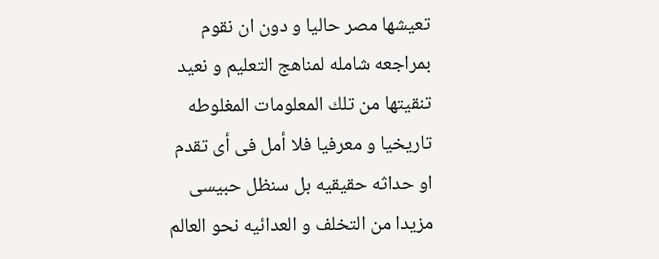تعيشها مصر حاليا و دون ان نقوم بمراجعه شامله لمناهج التعليم و نعيد تنقيتها من تلك المعلومات المغلوطه تاريخيا و معرفيا فلا أمل فى أى تقدم او حداثه حقيقيه بل سنظل حبيسى مزيدا من التخلف و العدائيه نحو العالم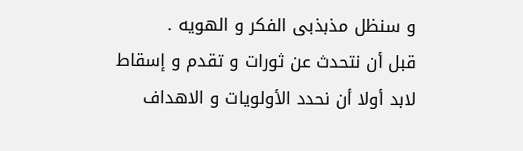و سنظل مذبذبى الفكر و الهويه .
قبل أن نتحدث عن ثورات و تقدم و إسقاط لابد أولا أن نحدد الأولويات و الاهداف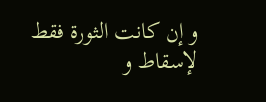و إن كانت الثورة فقط لإسقاط و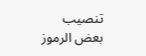تنصيب بعض الرموز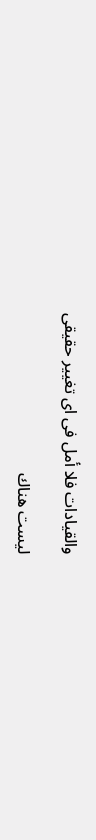والقيادات فلا أمل فى اى تغيير حقيقى

ليست هناك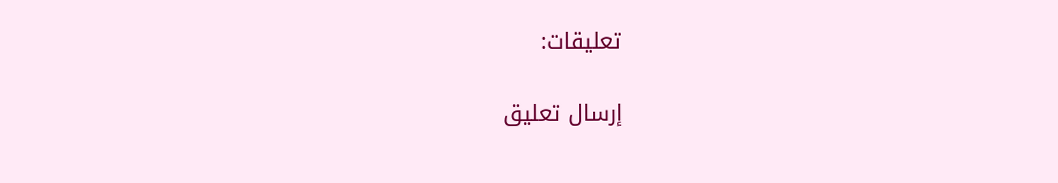تعليقات:

إرسال تعليق